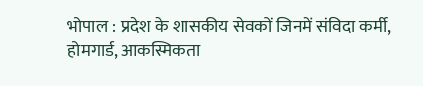भोपाल : प्रदेश के शासकीय सेवकों जिनमें संविदा कर्मी, होमगार्ड, आकस्मिकता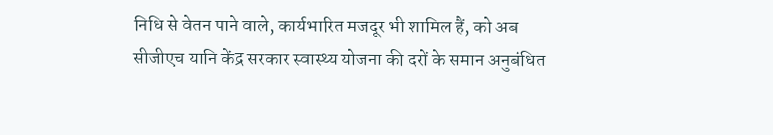निधि से वेतन पाने वाले, कार्यभारित मजदूर भी शामिल हैं, को अब सीजीएच यानि केंद्र सरकार स्वास्थ्य योजना की दरों के समान अनुबंधित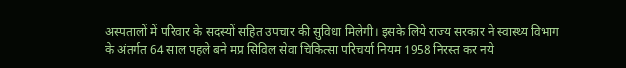अस्पतालों में परिवार के सदस्यों सहित उपचार की सुविधा मिलेगी। इसके लिये राज्य सरकार ने स्वास्थ्य विभाग के अंतर्गत 64 साल पहले बने मप्र सिविल सेवा चिकित्सा परिचर्या नियम 1958 निरस्त कर नये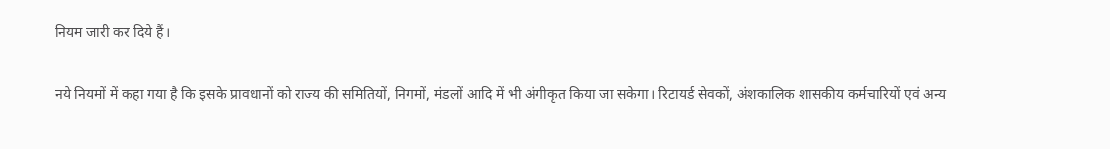नियम जारी कर दिये हैं।

नये नियमों में कहा गया है कि इसके प्रावधानों को राज्य की समितियों, निगमों, मंडलों आदि में भी अंगीकृत किया जा सकेगा। रिटायर्ड सेवकों, अंशकालिक शासकीय कर्मचारियों एवं अन्य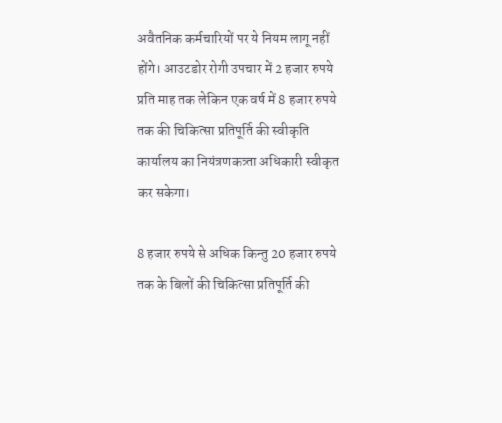अवैतनिक कर्मचारियों पर ये नियम लागू नहीं होंगे। आउटडोर रोगी उपचार में 2 हजार रुपये प्रति माह तक लेकिन एक वर्ष में 8 हजार रुपये तक की चिकित्सा प्रतिपूर्ति की स्वीकृति कार्यालय का नियंत्रणकत्र्ता अधिकारी स्वीकृत कर सकेगा।

8 हजार रुपये से अधिक किन्तु 20 हजार रुपये तक के बिलों की चिकित्सा प्रतिपूर्ति की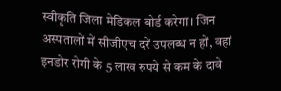स्वीकृति जिला मेडिकल बोर्ड करेगा। जिन अस्पतालों में सीजीएच दरें उपलब्ध न हों, वहां इनडोर रोगी के 5 लाख रुपये से कम के दावे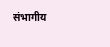संभागीय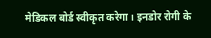मेडिकल बोर्ड स्वीकृत करेगा। इनडोर रोगी के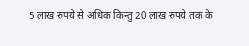5 लाख रुपये से अधिक किन्तु 20 लाख रुपये तक के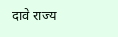दावे राज्य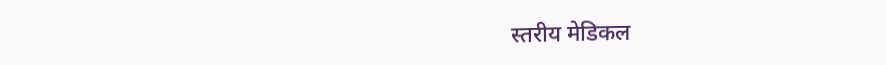स्तरीय मेडिकल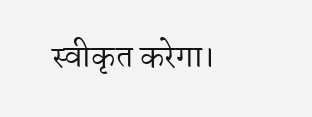स्वीकृत करेगा।